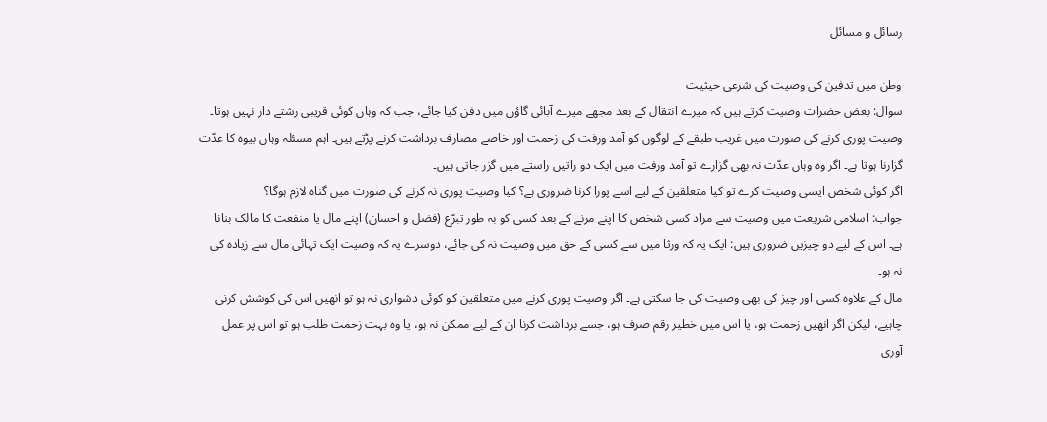رسائل و مسائل

وطن میں تدفین کی وصیت کی شرعی حیثیت
سوال: بعض حضرات وصیت کرتے ہیں کہ میرے انتقال کے بعد مجھے میرے آبائی گاؤں میں دفن کیا جائے، جب کہ وہاں کوئی قریبی رشتے دار نہیں ہوتا۔ وصیت پوری کرنے کی صورت میں غریب طبقے کے لوگوں کو آمد ورفت کی زحمت اور خاصے مصارف برداشت کرنے پڑتے ہیں۔ اہم مسئلہ وہاں بیوہ کا عدّت گزارنا ہوتا ہے۔ اگر وہ وہاں عدّت نہ بھی گزارے تو آمد ورفت میں ایک دو راتیں راستے میں گزر جاتی ہیں۔
اگر کوئی شخص ایسی وصیت کرے تو کیا متعلقین کے لیے اسے پورا کرنا ضروری ہے؟ کیا وصیت پوری نہ کرنے کی صورت میں گناہ لازم ہوگا؟
جواب: اسلامی شریعت میں وصیت سے مراد کسی شخص کا اپنے مرنے کے بعد کسی کو بہ طور تبرّع (فضل و احسان) اپنے مال یا منفعت کا مالک بنانا ہے۔ اس کے لیے دو چیزیں ضروری ہیں: ایک یہ کہ ورثا میں سے کسی کے حق میں وصیت نہ کی جائے، دوسرے یہ کہ وصیت ایک تہائی مال سے زیادہ کی نہ ہو۔
مال کے علاوہ کسی اور چیز کی بھی وصیت کی جا سکتی ہے۔ اگر وصیت پوری کرنے میں متعلقین کو کوئی دشواری نہ ہو تو انھیں اس کی کوشش کرنی چاہیے، لیکن اگر انھیں زحمت ہو، یا اس میں خطیر رقم صرف ہو، جسے برداشت کرنا ان کے لیے ممکن نہ ہو، یا وہ بہت زحمت طلب ہو تو اس پر عمل آوری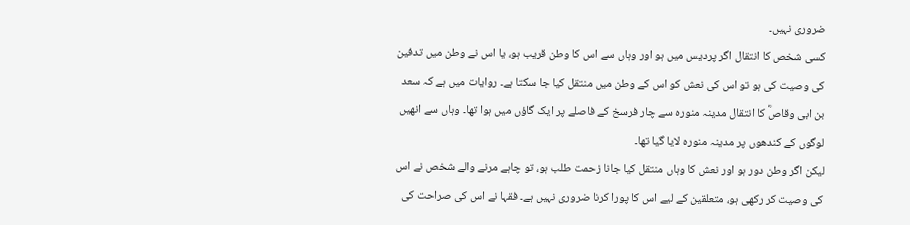ضروری نہیں۔
کسی شخص کا انتقال اگر پردیس میں ہو اور وہاں سے اس کا وطن قریب ہو، یا اس نے وطن میں تدفین کی وصیت کی ہو تو اس کی نعش کو اس کے وطن میں منتقل کیا جا سکتا ہے۔ روایات میں ہے کہ سعد بن ابی وقاصؓ کا انتقال مدینہ منورہ سے چار فرسخ کے فاصلے پر ایک گاؤں میں ہوا تھا۔ وہاں سے انھیں لوگوں کے کندھوں پر مدینہ منورہ لایا گیا تھا۔
لیکن اگر وطن دور ہو اور نعش کا وہاں منتقل کیا جانا زحمت طلب ہو، تو چاہے مرنے والے شخص نے اس کی وصیت کر رکھی ہو، متعلقین کے لیے اس کا پورا کرنا ضروری نہیں ہے۔ فقہا نے اس کی صراحت کی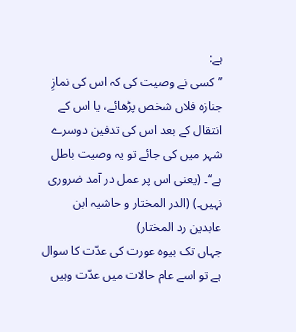ہے:
’’کسی نے وصیت کی کہ اس کی نمازِ جنازہ فلاں شخص پڑھائے، یا اس کے انتقال کے بعد اس کی تدفین دوسرے شہر میں کی جائے تو یہ وصیت باطل ہے‘‘۔ (یعنی اس پر عمل در آمد ضروری نہیں۔) (الدر المختار و حاشیہ ابن عابدین رد المختار)
جہاں تک بیوہ عورت کی عدّت کا سوال ہے تو اسے عام حالات میں عدّت وہیں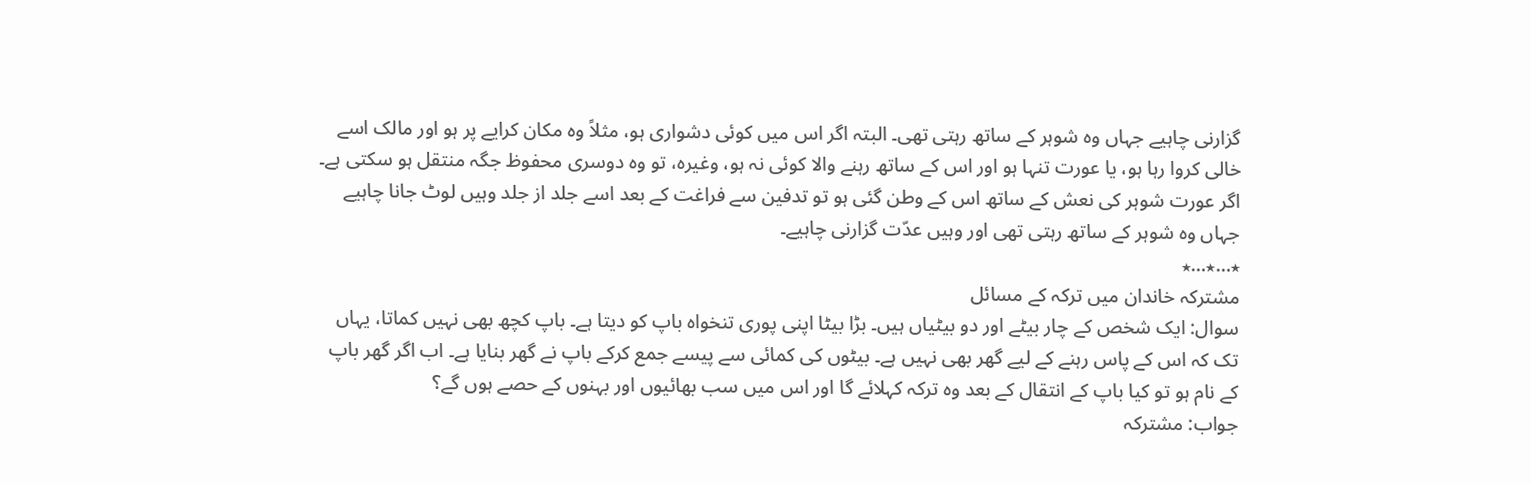گزارنی چاہیے جہاں وہ شوہر کے ساتھ رہتی تھی۔ البتہ اگر اس میں کوئی دشواری ہو، مثلاً وہ مکان کرایے پر ہو اور مالک اسے خالی کروا رہا ہو، یا عورت تنہا ہو اور اس کے ساتھ رہنے والا کوئی نہ ہو، وغیرہ، تو وہ دوسری محفوظ جگہ منتقل ہو سکتی ہے۔ اگر عورت شوہر کی نعش کے ساتھ اس کے وطن گئی ہو تو تدفین سے فراغت کے بعد اسے جلد از جلد وہیں لوٹ جانا چاہیے جہاں وہ شوہر کے ساتھ رہتی تھی اور وہیں عدّت گزارنی چاہیے۔
٭…٭…٭
مشترکہ خاندان میں ترکہ کے مسائل
سوال: ایک شخص کے چار بیٹے اور دو بیٹیاں ہیں۔ بڑا بیٹا اپنی پوری تنخواہ باپ کو دیتا ہے۔ باپ کچھ بھی نہیں کماتا، یہاں تک کہ اس کے پاس رہنے کے لیے گھر بھی نہیں ہے۔ بیٹوں کی کمائی سے پیسے جمع کرکے باپ نے گھر بنایا ہے۔ اب اگر گھر باپ کے نام ہو تو کیا باپ کے انتقال کے بعد وہ ترکہ کہلائے گا اور اس میں سب بھائیوں اور بہنوں کے حصے ہوں گے؟
جواب: مشترکہ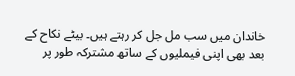خاندان میں سب مل جل کر رہتے ہیں۔ بیٹے نکاح کے بعد بھی اپنی فیملیوں کے ساتھ مشترکہ طور پر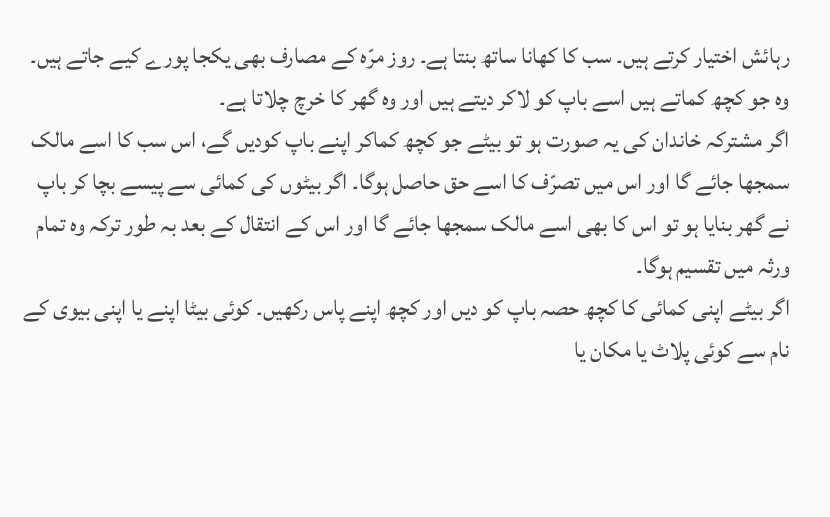رہائش اختیار کرتے ہیں۔ سب کا کھانا ساتھ بنتا ہے۔ روز مرّہ کے مصارف بھی یکجا پورے کیے جاتے ہیں۔ وہ جو کچھ کماتے ہیں اسے باپ کو لاکر دیتے ہیں اور وہ گھر کا خرچ چلاتا ہے۔
اگر مشترکہ خاندان کی یہ صورت ہو تو بیٹے جو کچھ کماکر اپنے باپ کودیں گے، اس سب کا اسے مالک سمجھا جائے گا اور اس میں تصرّف کا اسے حق حاصل ہوگا۔ اگر بیٹوں کی کمائی سے پیسے بچا کر باپ نے گھر بنایا ہو تو اس کا بھی اسے مالک سمجھا جائے گا اور اس کے انتقال کے بعد بہ طور ترکہ وہ تمام ورثہ میں تقسیم ہوگا۔
اگر بیٹے اپنی کمائی کا کچھ حصہ باپ کو دیں اور کچھ اپنے پاس رکھیں۔ کوئی بیٹا اپنے یا اپنی بیوی کے نام سے کوئی پلاٹ یا مکان یا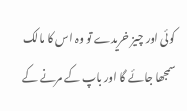کوئی اور چیز خریدے تو وہ اس کا مالک سمجھا جائے گا اور باپ کے مرنے کے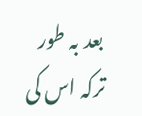بعد بہ طور ترکہ اس کی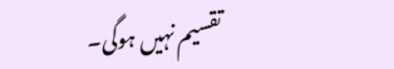تقسیم نہیں ہوگی۔